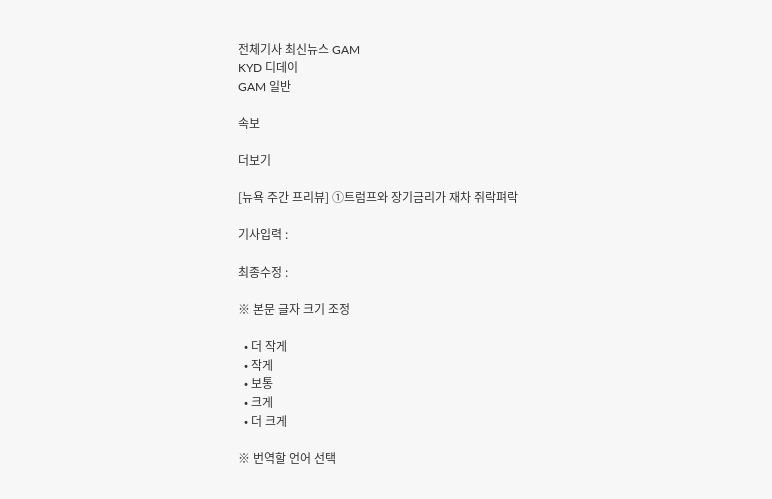전체기사 최신뉴스 GAM
KYD 디데이
GAM 일반

속보

더보기

[뉴욕 주간 프리뷰] ①트럼프와 장기금리가 재차 쥐락펴락

기사입력 :

최종수정 :

※ 본문 글자 크기 조정

  • 더 작게
  • 작게
  • 보통
  • 크게
  • 더 크게

※ 번역할 언어 선택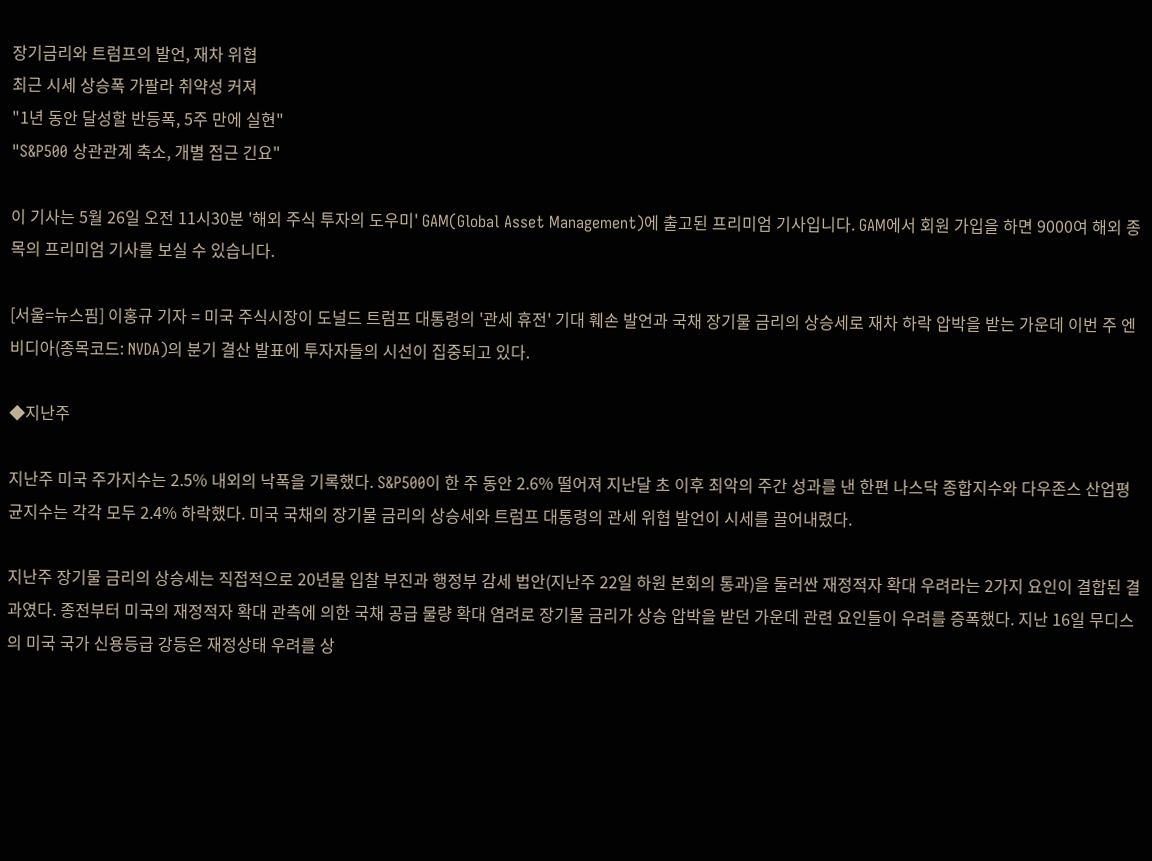장기금리와 트럼프의 발언, 재차 위협
최근 시세 상승폭 가팔라 취약성 커져
"1년 동안 달성할 반등폭, 5주 만에 실현"
"S&P500 상관관계 축소, 개별 접근 긴요"

이 기사는 5월 26일 오전 11시30분 '해외 주식 투자의 도우미' GAM(Global Asset Management)에 출고된 프리미엄 기사입니다. GAM에서 회원 가입을 하면 9000여 해외 종목의 프리미엄 기사를 보실 수 있습니다.

[서울=뉴스핌] 이홍규 기자 = 미국 주식시장이 도널드 트럼프 대통령의 '관세 휴전' 기대 훼손 발언과 국채 장기물 금리의 상승세로 재차 하락 압박을 받는 가운데 이번 주 엔비디아(종목코드: NVDA)의 분기 결산 발표에 투자자들의 시선이 집중되고 있다.

◆지난주

지난주 미국 주가지수는 2.5% 내외의 낙폭을 기록했다. S&P500이 한 주 동안 2.6% 떨어져 지난달 초 이후 최악의 주간 성과를 낸 한편 나스닥 종합지수와 다우존스 산업평균지수는 각각 모두 2.4% 하락했다. 미국 국채의 장기물 금리의 상승세와 트럼프 대통령의 관세 위협 발언이 시세를 끌어내렸다.

지난주 장기물 금리의 상승세는 직접적으로 20년물 입찰 부진과 행정부 감세 법안(지난주 22일 하원 본회의 통과)을 둘러싼 재정적자 확대 우려라는 2가지 요인이 결합된 결과였다. 종전부터 미국의 재정적자 확대 관측에 의한 국채 공급 물량 확대 염려로 장기물 금리가 상승 압박을 받던 가운데 관련 요인들이 우려를 증폭했다. 지난 16일 무디스의 미국 국가 신용등급 강등은 재정상태 우려를 상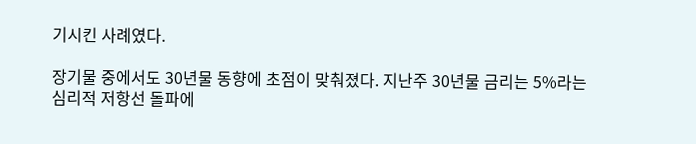기시킨 사례였다.

장기물 중에서도 30년물 동향에 초점이 맞춰졌다. 지난주 30년물 금리는 5%라는 심리적 저항선 돌파에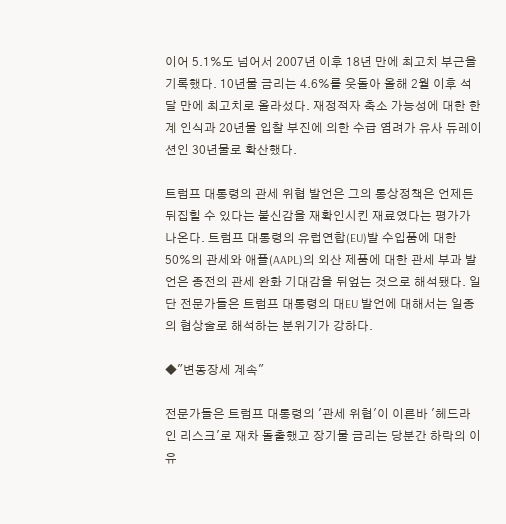이어 5.1%도 넘어서 2007년 이후 18년 만에 최고치 부근을 기록했다. 10년물 금리는 4.6%를 웃돌아 올해 2월 이후 석 달 만에 최고치로 올라섰다. 재정적자 축소 가능성에 대한 한계 인식과 20년물 입찰 부진에 의한 수급 염려가 유사 듀레이션인 30년물로 확산했다.

트럼프 대통령의 관세 위협 발언은 그의 통상정책은 언제든 뒤집힐 수 있다는 불신감을 재확인시킨 재료였다는 평가가 나온다. 트럼프 대통령의 유럽연합(EU)발 수입품에 대한 50%의 관세와 애플(AAPL)의 외산 제품에 대한 관세 부과 발언은 종전의 관세 완화 기대감을 뒤엎는 것으로 해석됐다. 일단 전문가들은 트럼프 대통령의 대EU 발언에 대해서는 일종의 협상술로 해석하는 분위기가 강하다.

◆"변동장세 계속"

전문가들은 트럼프 대통령의 '관세 위협'이 이른바 '헤드라인 리스크'로 재차 돌출했고 장기물 금리는 당분간 하락의 이유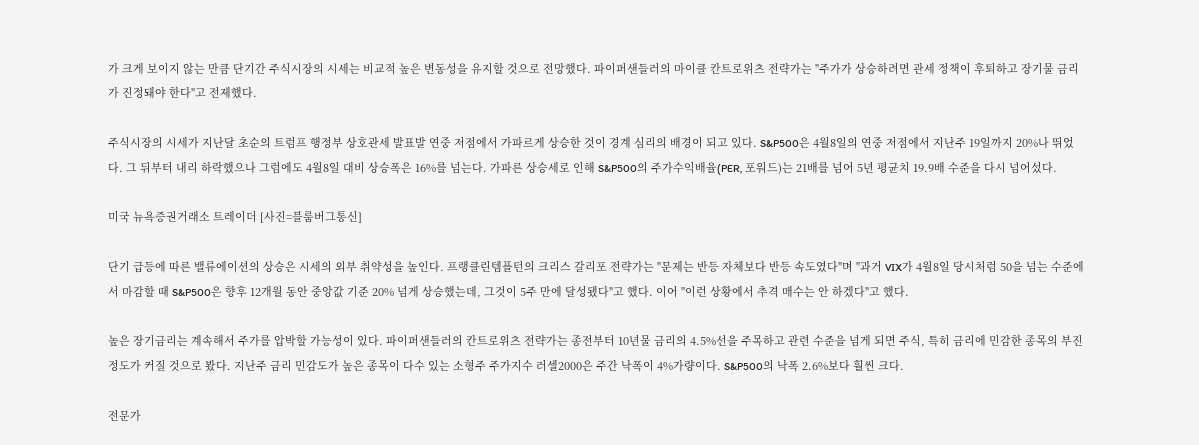가 크게 보이지 않는 만큼 단기간 주식시장의 시세는 비교적 높은 변동성을 유지할 것으로 전망했다. 파이퍼샌들러의 마이클 칸트로위츠 전략가는 "주가가 상승하려면 관세 정책이 후퇴하고 장기물 금리가 진정돼야 한다"고 전제했다.

주식시장의 시세가 지난달 초순의 트럼프 행정부 상호관세 발표발 연중 저점에서 가파르게 상승한 것이 경계 심리의 배경이 되고 있다. S&P500은 4월8일의 연중 저점에서 지난주 19일까지 20%나 뛰었다. 그 뒤부터 내리 하락했으나 그럼에도 4월8일 대비 상승폭은 16%를 넘는다. 가파른 상승세로 인해 S&P500의 주가수익배율(PER, 포워드)는 21배를 넘어 5년 평균치 19.9배 수준을 다시 넘어섰다.

미국 뉴욕증권거래소 트레이더 [사진=블룸버그통신]

단기 급등에 따른 밸류에이션의 상승은 시세의 외부 취약성을 높인다. 프랭클린템플턴의 크리스 갈리포 전략가는 "문제는 반등 자체보다 반등 속도였다"며 "과거 VIX가 4월8일 당시처럼 50을 넘는 수준에서 마감할 때 S&P500은 향후 12개월 동안 중앙값 기준 20% 넘게 상승했는데, 그것이 5주 만에 달성됐다"고 했다. 이어 "이런 상황에서 추격 매수는 안 하겠다"고 했다.

높은 장기금리는 계속해서 주가를 압박할 가능성이 있다. 파이퍼샌들러의 칸트로위츠 전략가는 종전부터 10년물 금리의 4.5%선을 주목하고 관련 수준을 넘게 되면 주식, 특히 금리에 민감한 종목의 부진 정도가 커질 것으로 봤다. 지난주 금리 민감도가 높은 종목이 다수 있는 소형주 주가지수 러셀2000은 주간 낙폭이 4%가량이다. S&P500의 낙폭 2.6%보다 훨씬 크다.

전문가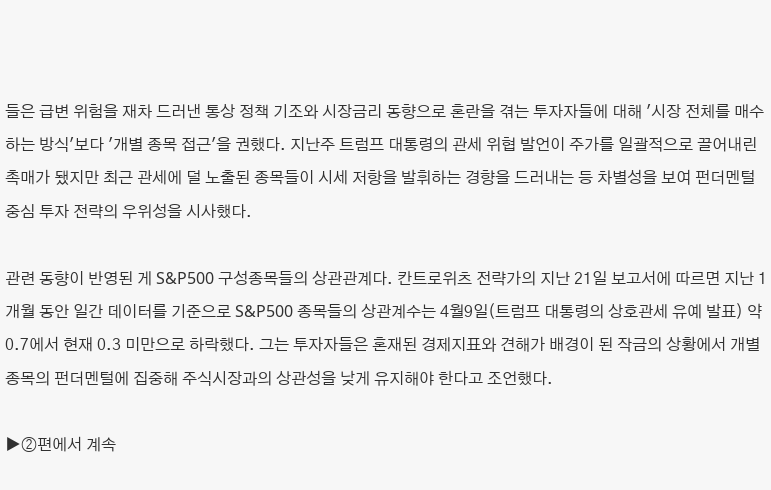들은 급변 위험을 재차 드러낸 통상 정책 기조와 시장금리 동향으로 혼란을 겪는 투자자들에 대해 '시장 전체를 매수하는 방식'보다 '개별 종목 접근'을 권했다. 지난주 트럼프 대통령의 관세 위협 발언이 주가를 일괄적으로 끌어내린 촉매가 됐지만 최근 관세에 덜 노출된 종목들이 시세 저항을 발휘하는 경향을 드러내는 등 차별성을 보여 펀더멘털 중심 투자 전략의 우위성을 시사했다.

관련 동향이 반영된 게 S&P500 구성종목들의 상관관계다. 칸트로위츠 전략가의 지난 21일 보고서에 따르면 지난 1개월 동안 일간 데이터를 기준으로 S&P500 종목들의 상관계수는 4월9일(트럼프 대통령의 상호관세 유예 발표) 약 0.7에서 현재 0.3 미만으로 하락했다. 그는 투자자들은 혼재된 경제지표와 견해가 배경이 된 작금의 상황에서 개별 종목의 펀더멘털에 집중해 주식시장과의 상관성을 낮게 유지해야 한다고 조언했다.

▶②편에서 계속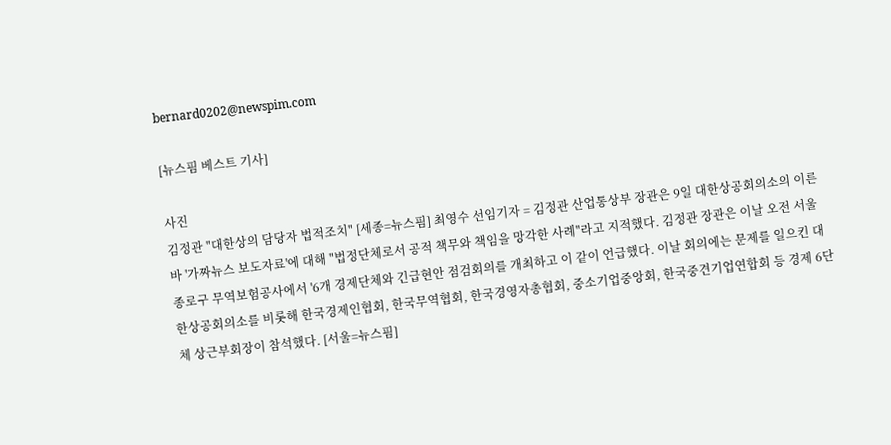bernard0202@newspim.com

[뉴스핌 베스트 기사]

사진
김정관 "대한상의 담당자 법적조치" [세종=뉴스핌] 최영수 선임기자 = 김정관 산업통상부 장관은 9일 대한상공회의소의 이른바 '가짜뉴스 보도자료'에 대해 "법정단체로서 공적 책무와 책임을 망각한 사례"라고 지적했다. 김정관 장관은 이날 오전 서울 종로구 무역보험공사에서 '6개 경제단체와 긴급현안 점검회의를 개최하고 이 같이 언급했다. 이날 회의에는 문제를 일으킨 대한상공회의소를 비롯해 한국경제인협회, 한국무역협회, 한국경영자총협회, 중소기업중앙회, 한국중견기업연합회 등 경제 6단체 상근부회장이 참석했다. [서울=뉴스핌]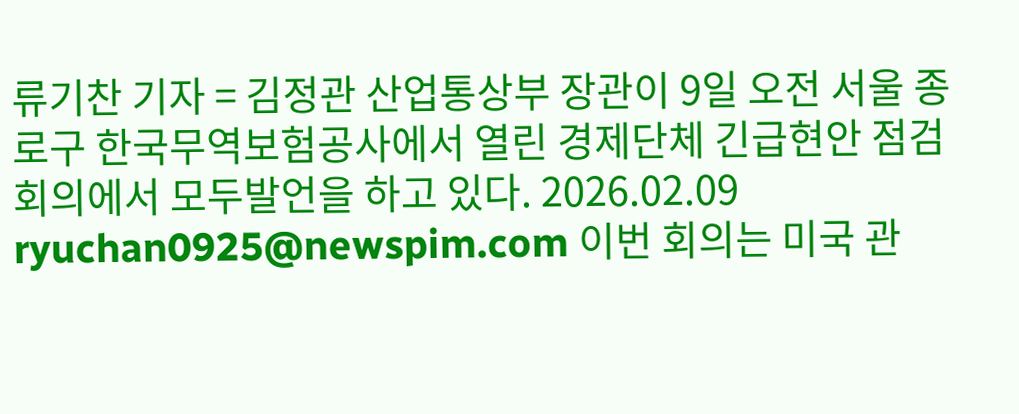류기찬 기자 = 김정관 산업통상부 장관이 9일 오전 서울 종로구 한국무역보험공사에서 열린 경제단체 긴급현안 점검회의에서 모두발언을 하고 있다. 2026.02.09 ryuchan0925@newspim.com 이번 회의는 미국 관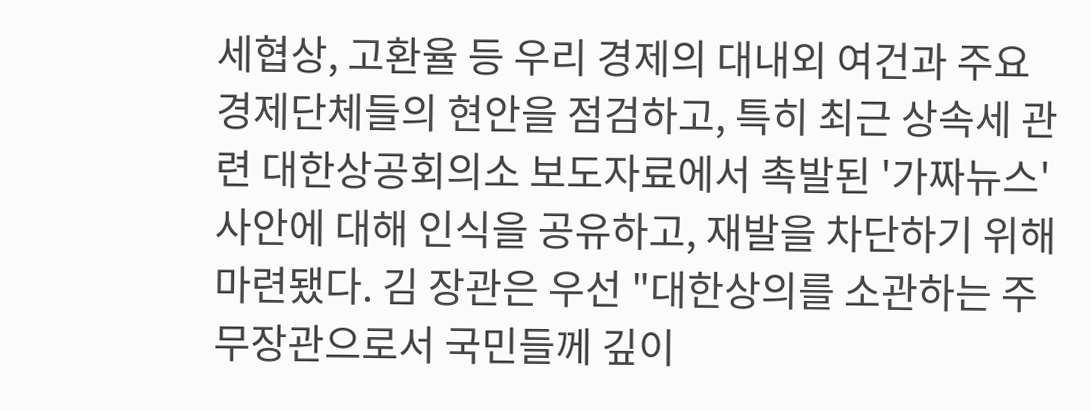세협상, 고환율 등 우리 경제의 대내외 여건과 주요 경제단체들의 현안을 점검하고, 특히 최근 상속세 관련 대한상공회의소 보도자료에서 촉발된 '가짜뉴스' 사안에 대해 인식을 공유하고, 재발을 차단하기 위해 마련됐다. 김 장관은 우선 "대한상의를 소관하는 주무장관으로서 국민들께 깊이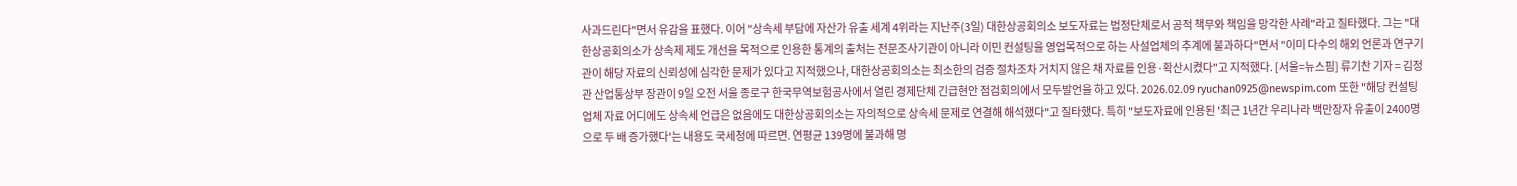사과드린다"면서 유감을 표했다. 이어 "상속세 부담에 자산가 유출 세계 4위라는 지난주(3일) 대한상공회의소 보도자료는 법정단체로서 공적 책무와 책임을 망각한 사례"라고 질타했다. 그는 "대한상공회의소가 상속제 제도 개선을 목적으로 인용한 통계의 출처는 전문조사기관이 아니라 이민 컨설팅을 영업목적으로 하는 사설업체의 추계에 불과하다"면서 "이미 다수의 해외 언론과 연구기관이 해당 자료의 신뢰성에 심각한 문제가 있다고 지적했으나, 대한상공회의소는 최소한의 검증 절차조차 거치지 않은 채 자료를 인용·확산시켰다"고 지적했다. [서울=뉴스핌] 류기찬 기자 = 김정관 산업통상부 장관이 9일 오전 서울 종로구 한국무역보험공사에서 열린 경제단체 긴급현안 점검회의에서 모두발언을 하고 있다. 2026.02.09 ryuchan0925@newspim.com 또한 "해당 컨설팅업체 자료 어디에도 상속세 언급은 없음에도 대한상공회의소는 자의적으로 상속세 문제로 연결해 해석했다"고 질타했다. 특히 "보도자료에 인용된 '최근 1년간 우리나라 백만장자 유출이 2400명으로 두 배 증가했다'는 내용도 국세청에 따르면. 연평균 139명에 불과해 명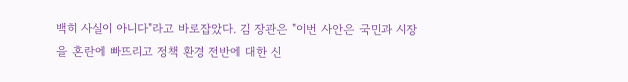백히 사실이 아니다"라고 바로잡았다. 김 장관은 "이번 사안은 국민과 시장을 혼란에 빠뜨리고 정책 환경 전반에 대한 신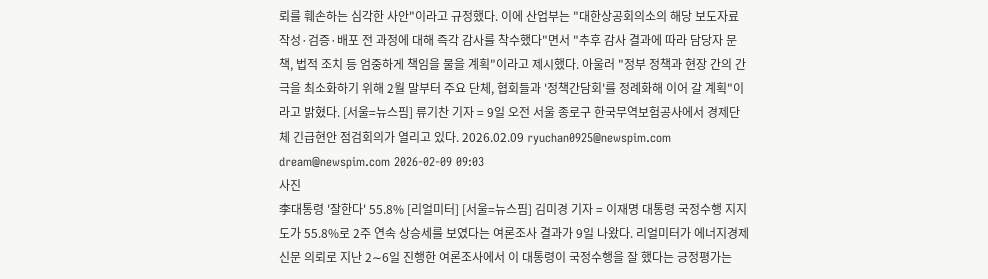뢰를 훼손하는 심각한 사안"이라고 규정했다. 이에 산업부는 "대한상공회의소의 해당 보도자료 작성·검증·배포 전 과정에 대해 즉각 감사를 착수했다"면서 "추후 감사 결과에 따라 담당자 문책, 법적 조치 등 엄중하게 책임을 물을 계획"이라고 제시했다. 아울러 "정부 정책과 현장 간의 간극을 최소화하기 위해 2월 말부터 주요 단체, 협회들과 '정책간담회'를 정례화해 이어 갈 계획"이라고 밝혔다. [서울=뉴스핌] 류기찬 기자 = 9일 오전 서울 종로구 한국무역보험공사에서 경제단체 긴급현안 점검회의가 열리고 있다. 2026.02.09 ryuchan0925@newspim.com dream@newspim.com 2026-02-09 09:03
사진
李대통령 '잘한다' 55.8% [리얼미터] [서울=뉴스핌] 김미경 기자 = 이재명 대통령 국정수행 지지도가 55.8%로 2주 연속 상승세를 보였다는 여론조사 결과가 9일 나왔다. 리얼미터가 에너지경제신문 의뢰로 지난 2∼6일 진행한 여론조사에서 이 대통령이 국정수행을 잘 했다는 긍정평가는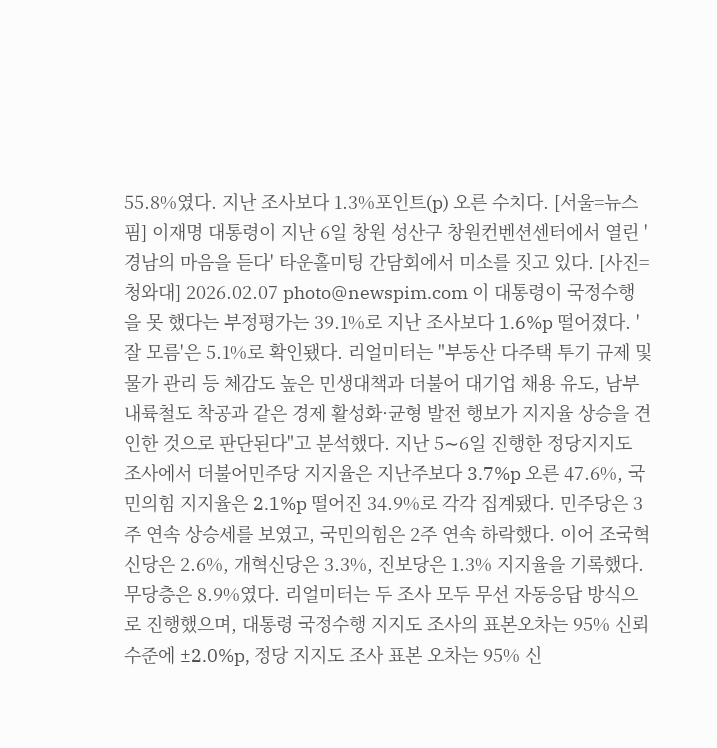55.8%였다. 지난 조사보다 1.3%포인트(p) 오른 수치다. [서울=뉴스핌] 이재명 대통령이 지난 6일 창원 성산구 창원컨벤션센터에서 열린 '경남의 마음을 듣다' 타운홀미팅 간담회에서 미소를 짓고 있다. [사진=청와대] 2026.02.07 photo@newspim.com 이 대통령이 국정수행을 못 했다는 부정평가는 39.1%로 지난 조사보다 1.6%p 떨어졌다. '잘 모름'은 5.1%로 확인됐다. 리얼미터는 "부동산 다주택 투기 규제 및 물가 관리 등 체감도 높은 민생대책과 더불어 대기업 채용 유도, 남부내륙철도 착공과 같은 경제 활성화·균형 발전 행보가 지지율 상승을 견인한 것으로 판단된다"고 분석했다. 지난 5∼6일 진행한 정당지지도 조사에서 더불어민주당 지지율은 지난주보다 3.7%p 오른 47.6%, 국민의힘 지지율은 2.1%p 떨어진 34.9%로 각각 집계됐다. 민주당은 3주 연속 상승세를 보였고, 국민의힘은 2주 연속 하락했다. 이어 조국혁신당은 2.6%, 개혁신당은 3.3%, 진보당은 1.3% 지지율을 기록했다. 무당층은 8.9%였다. 리얼미터는 두 조사 모두 무선 자동응답 방식으로 진행했으며, 대통령 국정수행 지지도 조사의 표본오차는 95% 신뢰수준에 ±2.0%p, 정당 지지도 조사 표본 오차는 95% 신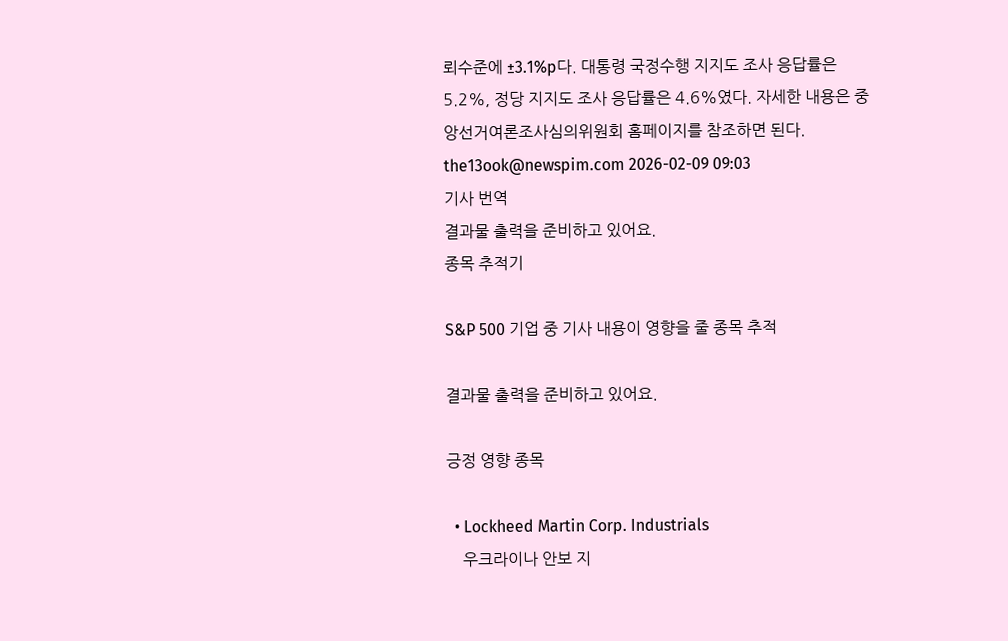뢰수준에 ±3.1%p다. 대통령 국정수행 지지도 조사 응답률은 5.2%, 정당 지지도 조사 응답률은 4.6%였다. 자세한 내용은 중앙선거여론조사심의위원회 홈페이지를 참조하면 된다. the13ook@newspim.com 2026-02-09 09:03
기사 번역
결과물 출력을 준비하고 있어요.
종목 추적기

S&P 500 기업 중 기사 내용이 영향을 줄 종목 추적

결과물 출력을 준비하고 있어요.

긍정 영향 종목

  • Lockheed Martin Corp. Industrials
    우크라이나 안보 지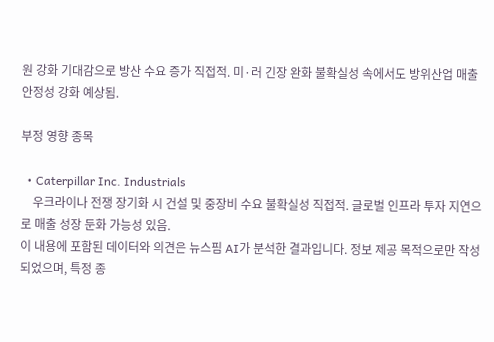원 강화 기대감으로 방산 수요 증가 직접적. 미·러 긴장 완화 불확실성 속에서도 방위산업 매출 안정성 강화 예상됨.

부정 영향 종목

  • Caterpillar Inc. Industrials
    우크라이나 전쟁 장기화 시 건설 및 중장비 수요 불확실성 직접적. 글로벌 인프라 투자 지연으로 매출 성장 둔화 가능성 있음.
이 내용에 포함된 데이터와 의견은 뉴스핌 AI가 분석한 결과입니다. 정보 제공 목적으로만 작성되었으며, 특정 종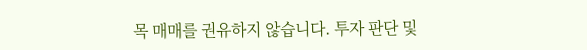목 매매를 권유하지 않습니다. 투자 판단 및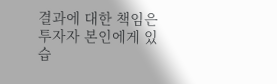결과에 대한 책임은 투자자 본인에게 있습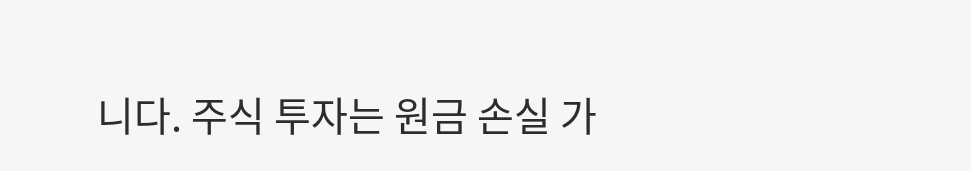니다. 주식 투자는 원금 손실 가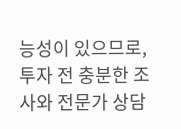능성이 있으므로, 투자 전 충분한 조사와 전문가 상담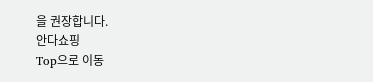을 권장합니다.
안다쇼핑
Top으로 이동